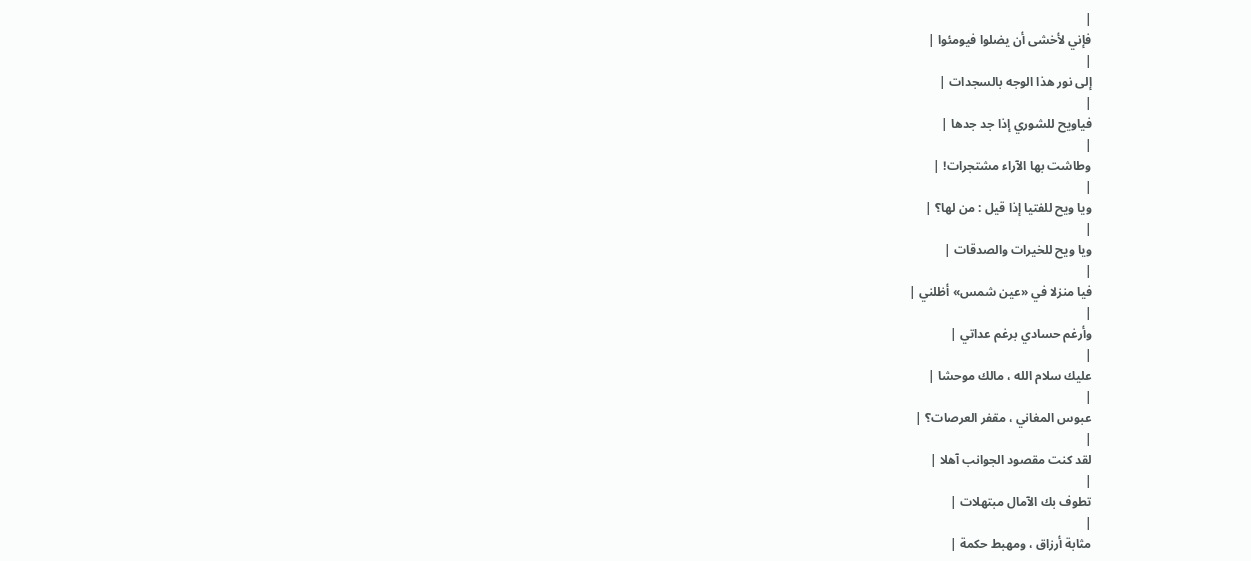|
فإني لأخشى أن يضلوا فيومئوا |
|
إلى نور هذا الوجه بالسجدات |
|
فياويح للشوري إذا جد جدها |
|
وطاشت بها الآراء مشتجرات! |
|
ويا ويح للفتيا إذا قيل : من لها؟ |
|
ويا ويح للخيرات والصدقات |
|
فيا منزلا في «عين شمس» أظلني |
|
وأرغم حسادي برغم عداتي |
|
عليك سلام الله ، مالك موحشا |
|
عبوس المغاني ، مقفر العرصات؟ |
|
لقد كنت مقصود الجوانب آهلا |
|
تطوف بك الآمال مبتهلات |
|
مثابة أرزاق ، ومهبط حكمة |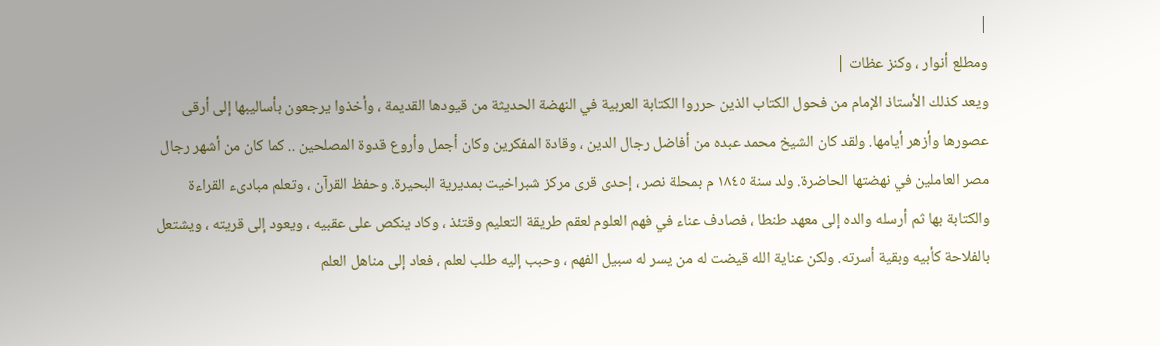|
ومطلع أنوار ، وكنز عظات |
ويعد كذلك الأستاذ الإمام من فحول الكتاب الذين حرروا الكتابة العربية في النهضة الحديثة من قيودها القديمة ، وأخذوا يرجعون بأساليبها إلى أرقى عصورها وأزهر أيامها. ولقد كان الشيخ محمد عبده من أفاضل رجال الدين ، وقادة المفكرين وكان أجمل وأروع قدوة المصلحين .. كما كان من أشهر رجال مصر العاملين في نهضتها الحاضرة. ولد سنة ١٨٤٥ م بمحلة نصر ، إحدى قرى مركز شبراخيت بمديرية البحيرة. وحفظ القرآن ، وتعلم مبادىء القراءة والكتابة بها ثم أرسله والده إلى معهد طنطا ، فصادف عناء في فهم العلوم لعقم طريقة التعليم وقتئذ ، وكاد ينكص على عقبيه ، ويعود إلى قريته ، ويشتعل بالفلاحة كأبيه وبقية أسرته. ولكن عناية الله قيضت له من يسر له سبيل الفهم ، وحبب إليه طلب لعلم ، فعاد إلى مناهل العلم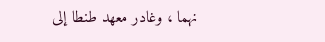نهما ، وغادر معهد طنطا إلى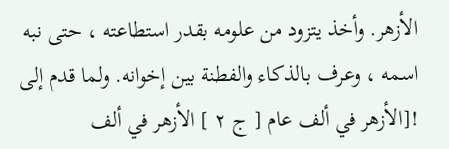الأزهر. وأخذ يتزود من علومه بقدر استطاعته ، حتى نبه اسمه ، وعرف بالذكاء والفطنة بين إخوانه. ولما قدم إلى
![الأزهر في ألف عام [ ج ٢ ] الأزهر في ألف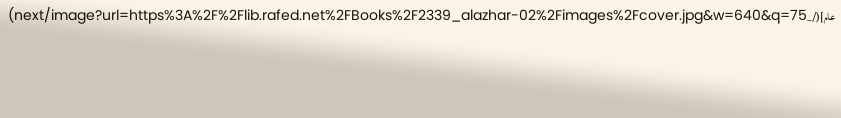عام](/_next/image?url=https%3A%2F%2Flib.rafed.net%2FBooks%2F2339_alazhar-02%2Fimages%2Fcover.jpg&w=640&q=75)